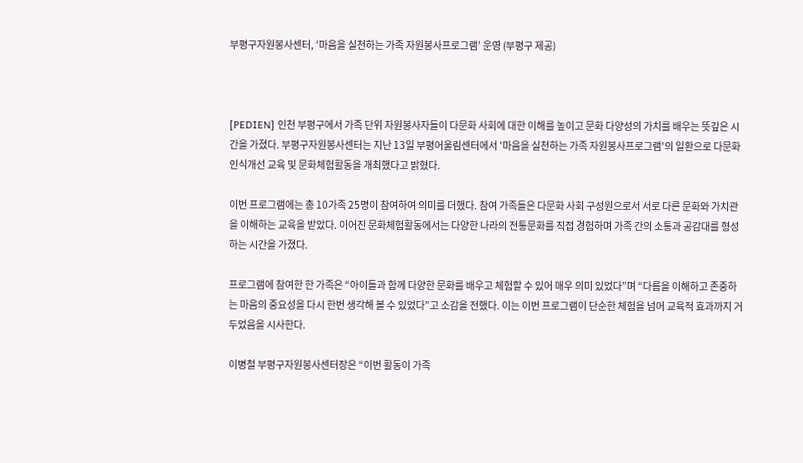부평구자원봉사센터, ‘마음을 실천하는 가족 자원봉사프로그램’ 운영 (부평구 제공)



[PEDIEN] 인천 부평구에서 가족 단위 자원봉사자들이 다문화 사회에 대한 이해를 높이고 문화 다양성의 가치를 배우는 뜻깊은 시간을 가졌다. 부평구자원봉사센터는 지난 13일 부평어울림센터에서 '마음을 실천하는 가족 자원봉사프로그램'의 일환으로 다문화 인식개선 교육 및 문화체험활동을 개최했다고 밝혔다.

이번 프로그램에는 총 10가족 25명이 참여하여 의미를 더했다. 참여 가족들은 다문화 사회 구성원으로서 서로 다른 문화와 가치관을 이해하는 교육을 받았다. 이어진 문화체험활동에서는 다양한 나라의 전통문화를 직접 경험하며 가족 간의 소통과 공감대를 형성하는 시간을 가졌다.

프로그램에 참여한 한 가족은 “아이들과 함께 다양한 문화를 배우고 체험할 수 있어 매우 의미 있었다”며 “다름을 이해하고 존중하는 마음의 중요성을 다시 한번 생각해 볼 수 있었다”고 소감을 전했다. 이는 이번 프로그램이 단순한 체험을 넘어 교육적 효과까지 거두었음을 시사한다.

이병철 부평구자원봉사센터장은 “이번 활동이 가족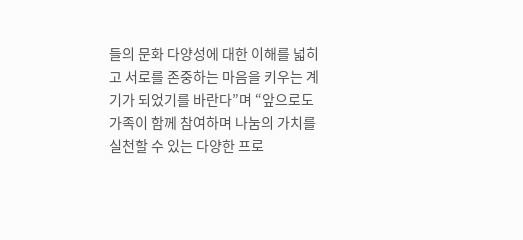들의 문화 다양성에 대한 이해를 넓히고 서로를 존중하는 마음을 키우는 계기가 되었기를 바란다”며 “앞으로도 가족이 함께 참여하며 나눔의 가치를 실천할 수 있는 다양한 프로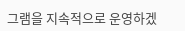그램을 지속적으로 운영하겠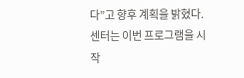다”고 향후 계획을 밝혔다. 센터는 이번 프로그램을 시작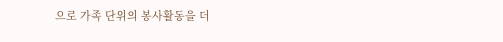으로 가족 단위의 봉사활동을 더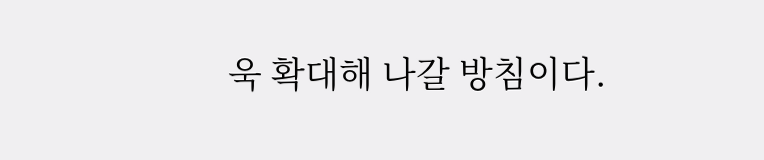욱 확대해 나갈 방침이다.